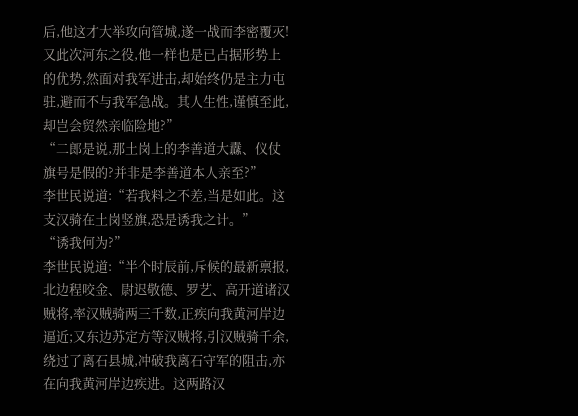后,他这才大举攻向管城,遂一战而李密覆灭!又此次河东之役,他一样也是已占据形势上的优势,然面对我军进击,却始终仍是主力屯驻,避而不与我军急战。其人生性,谨慎至此,却岂会贸然亲临险地?”
“二郎是说,那土岗上的李善道大纛、仪仗旗号是假的?并非是李善道本人亲至?”
李世民说道:“若我料之不差,当是如此。这支汉骑在土岗竖旗,恐是诱我之计。”
“诱我何为?”
李世民说道:“半个时辰前,斥候的最新禀报,北边程咬金、尉迟敬德、罗艺、高开道诸汉贼将,率汉贼骑两三千数,正疾向我黄河岸边逼近;又东边苏定方等汉贼将,引汉贼骑千余,绕过了离石县城,冲破我离石守军的阻击,亦在向我黄河岸边疾进。这两路汉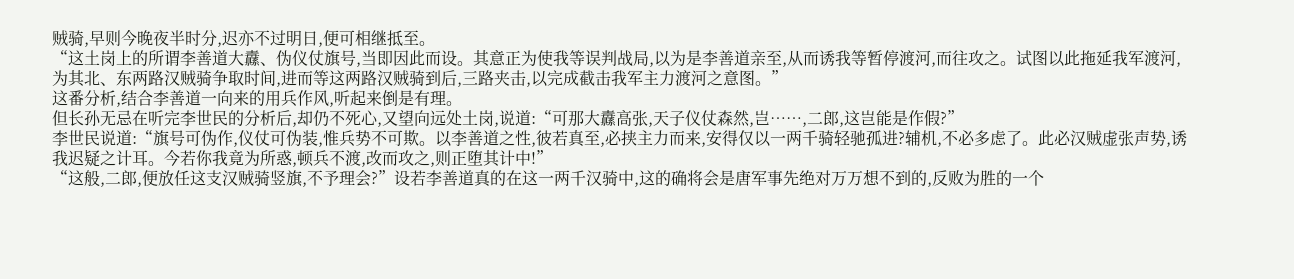贼骑,早则今晚夜半时分,迟亦不过明日,便可相继抵至。
“这土岗上的所谓李善道大纛、伪仪仗旗号,当即因此而设。其意正为使我等误判战局,以为是李善道亲至,从而诱我等暂停渡河,而往攻之。试图以此拖延我军渡河,为其北、东两路汉贼骑争取时间,进而等这两路汉贼骑到后,三路夹击,以完成截击我军主力渡河之意图。”
这番分析,结合李善道一向来的用兵作风,听起来倒是有理。
但长孙无忌在听完李世民的分析后,却仍不死心,又望向远处土岗,说道:“可那大纛高张,天子仪仗森然,岂……,二郎,这岂能是作假?”
李世民说道:“旗号可伪作,仪仗可伪装,惟兵势不可欺。以李善道之性,彼若真至,必挟主力而来,安得仅以一两千骑轻驰孤进?辅机,不必多虑了。此必汉贼虚张声势,诱我迟疑之计耳。今若你我竟为所惑,顿兵不渡,改而攻之,则正堕其计中!”
“这般,二郎,便放任这支汉贼骑竖旗,不予理会?”设若李善道真的在这一两千汉骑中,这的确将会是唐军事先绝对万万想不到的,反败为胜的一个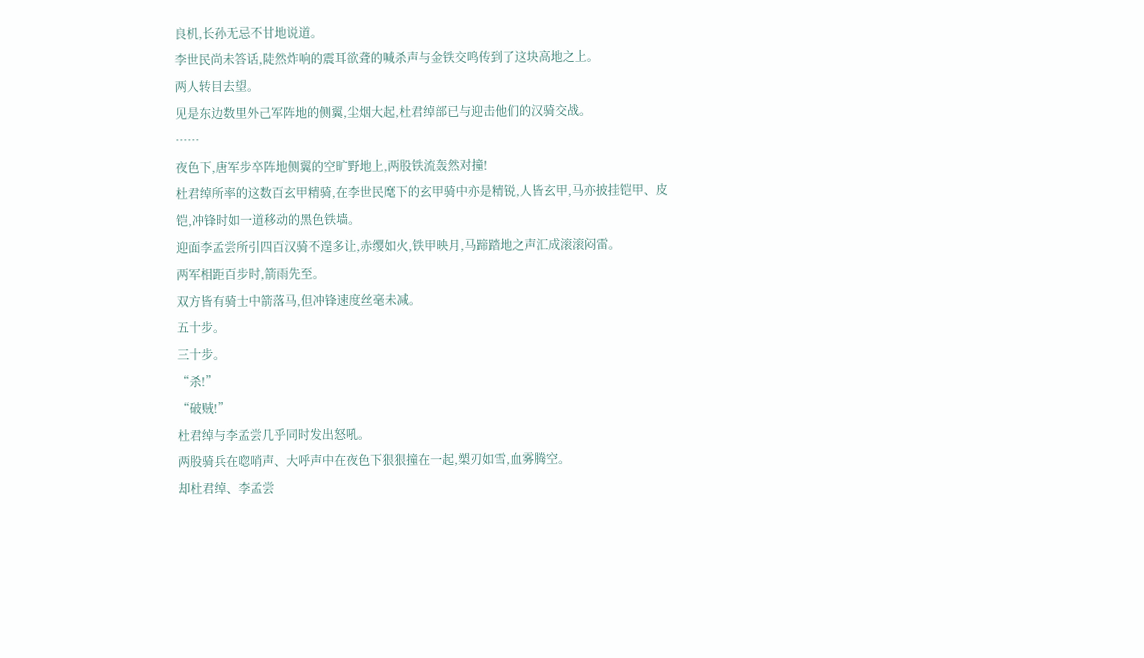良机,长孙无忌不甘地说道。
李世民尚未答话,陡然炸响的震耳欲聋的喊杀声与金铁交鸣传到了这块高地之上。
两人转目去望。
见是东边数里外己军阵地的侧翼,尘烟大起,杜君绰部已与迎击他们的汉骑交战。
……
夜色下,唐军步卒阵地侧翼的空旷野地上,两股铁流轰然对撞!
杜君绰所率的这数百玄甲精骑,在李世民麾下的玄甲骑中亦是精锐,人皆玄甲,马亦披挂铠甲、皮铠,冲锋时如一道移动的黑色铁墙。
迎面李孟尝所引四百汉骑不遑多让,赤缨如火,铁甲映月,马蹄踏地之声汇成滚滚闷雷。
两军相距百步时,箭雨先至。
双方皆有骑士中箭落马,但冲锋速度丝毫未减。
五十步。
三十步。
“杀!”
“破贼!”
杜君绰与李孟尝几乎同时发出怒吼。
两股骑兵在唿哨声、大呼声中在夜色下狠狠撞在一起,槊刃如雪,血雾腾空。
却杜君绰、李孟尝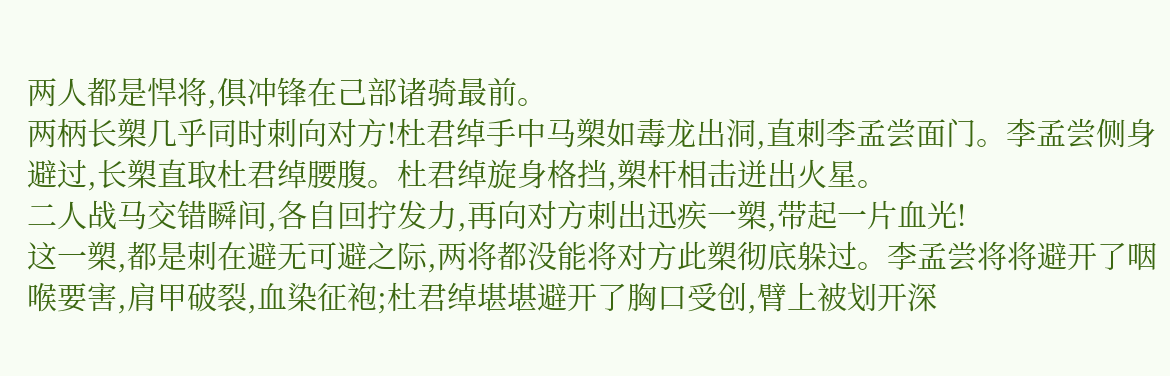两人都是悍将,俱冲锋在己部诸骑最前。
两柄长槊几乎同时刺向对方!杜君绰手中马槊如毒龙出洞,直刺李孟尝面门。李孟尝侧身避过,长槊直取杜君绰腰腹。杜君绰旋身格挡,槊杆相击迸出火星。
二人战马交错瞬间,各自回拧发力,再向对方刺出迅疾一槊,带起一片血光!
这一槊,都是刺在避无可避之际,两将都没能将对方此槊彻底躲过。李孟尝将将避开了咽喉要害,肩甲破裂,血染征袍;杜君绰堪堪避开了胸口受创,臂上被划开深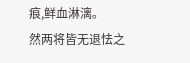痕,鲜血淋漓。
然两将皆无退怯之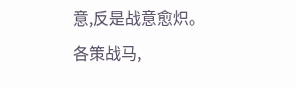意,反是战意愈炽。
各策战马,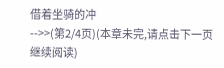借着坐骑的冲
-->>(第2/4页)(本章未完,请点击下一页继续阅读)